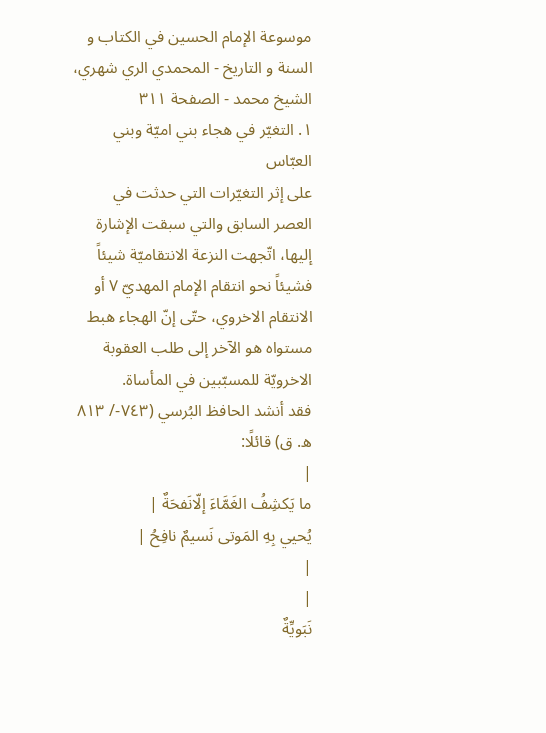موسوعة الإمام الحسين في الكتاب و السنة و التاريخ - المحمدي الري شهري، الشيخ محمد - الصفحة ٣١١
١. التغيّر في هجاء بني اميّة وبني العبّاس
على إثر التغيّرات التي حدثت في العصر السابق والتي سبقت الإشارة إليها، اتّجهت النزعة الانتقاميّة شيئاً فشيئاً نحو انتقام الإمام المهديّ ٧ أو الانتقام الاخروي، حتّى إنّ الهجاء هبط مستواه هو الآخر إلى طلب العقوبة الاخرويّة للمسبّبين في المأساة.
فقد أنشد الحافظ البُرسي (٧٤٣-/ ٨١٣ ه. ق) قائلًا:
|
ما يَكشِفُ الغَمَّاءَ إلّانَفحَةٌ |
يُحيي بِهِ المَوتى نَسيمٌ نافِحُ |
|
|
نَبَويِّةٌ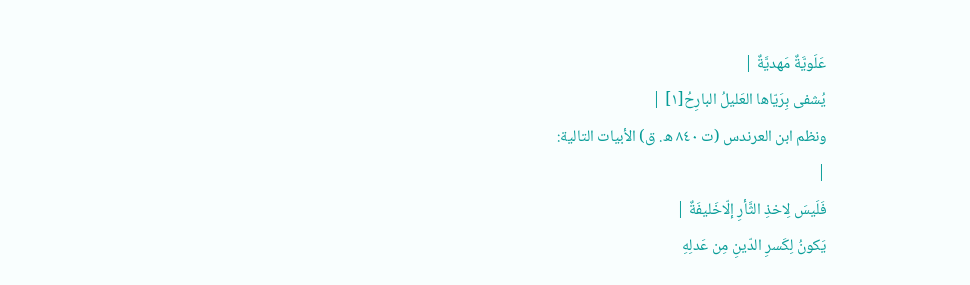عَلَويَّةٌ مَهديَّةٌ |
يُشفى بِرَيّاها العَليلُ البارِحُ[١] |
ونظم ابن العرندس (ت ٨٤٠ ه. ق) الأبيات التالية:
|
فَلَيسَ لِاخذِ الثَّأرِ إلّاخَليفَةٌ |
يَكونُ لِكَسرِ الدّينِ مِن عَدلِهِ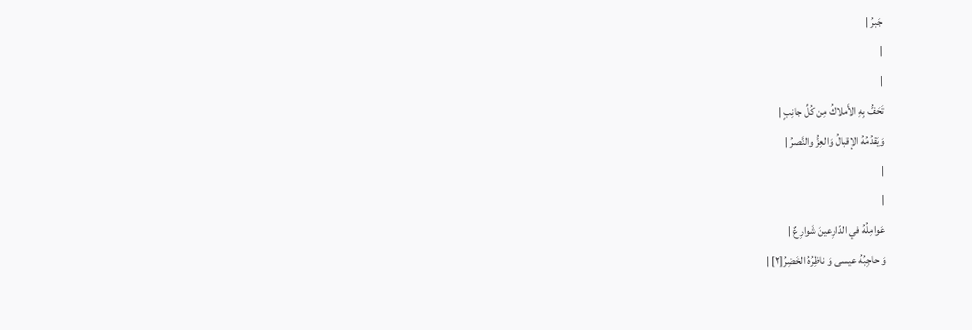جَبرُ |
|
|
تَحَفُّ بِهِ الأَملاكُ مِن كُلِّ جانِبٍ |
وَيَقدُمُهُ الإقبالُ وَالعِزُّ والنَّصرُ |
|
|
عَوامِلُهُ في الدّارِعينَ شَوارِعٌ |
وَ حاجِبُهُ عيسى وَ ناظِرُهُ الخَضِرُ[٢] |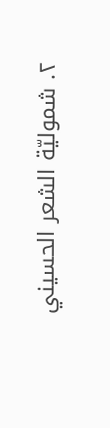٢. شموليّة الشعر الحسيني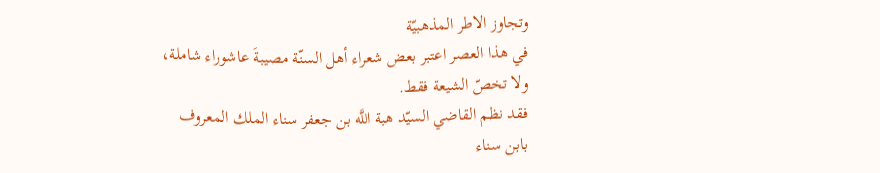وتجاوز الاطر المذهبيّة
في هذا العصر اعتبر بعض شعراء أهل السنّة مصيبةَ عاشوراء شاملة، ولا تخصّ الشيعة فقط.
فقد نظم القاضي السيّد هبة اللَّه بن جعفر سناء الملك المعروف بابن سناء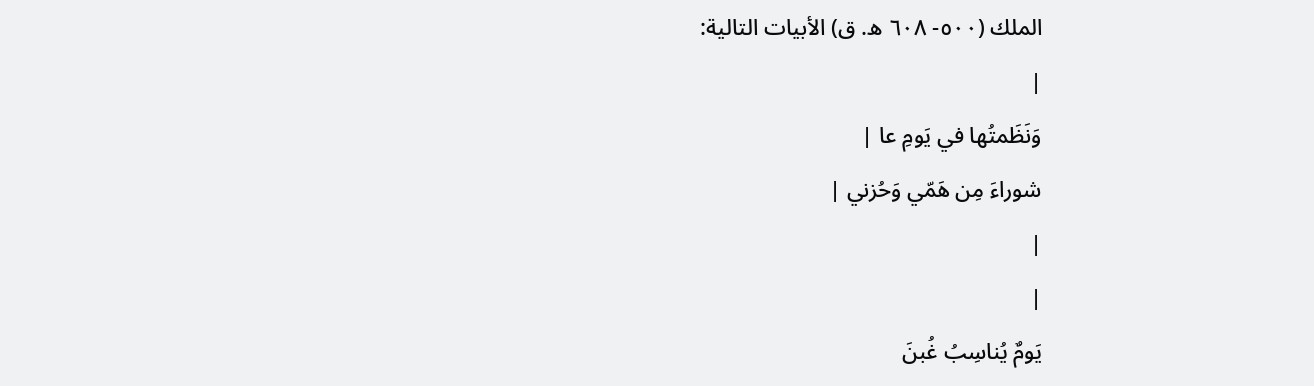الملك (٥٠٠- ٦٠٨ ه. ق) الأبيات التالية:
|
وَنَظَمتُها في يَومِ عا |
شوراءَ مِن هَمّي وَحُزني |
|
|
يَومٌ يُناسِبُ غُبنَ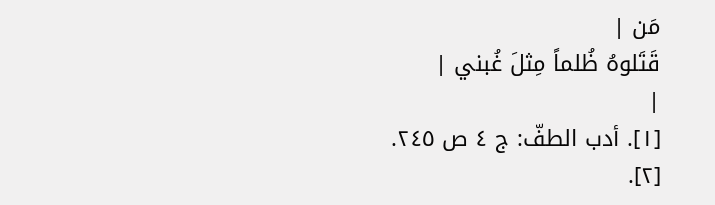مَن |
قَتَلوهُ ظُلماً مِثلَ غُبني |
|
[١]. أدب الطفّ: ج ٤ ص ٢٤٥.
[٢].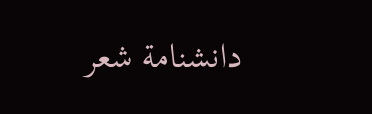دانشنامة شعر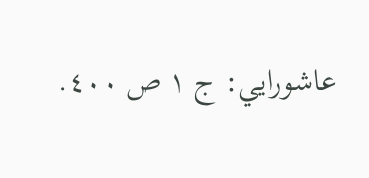عاشورايي: ج ١ ص ٤٠٠.